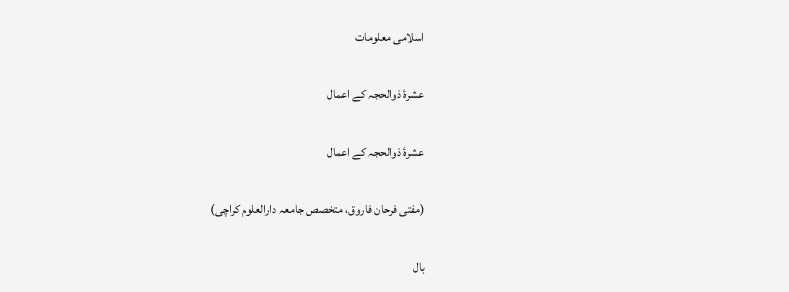اسلامی معلومات

عشرۂ ذوالحجہ کے اعمال

عشرۂ ذوالحجہ کے اعمال

(مفتی فرحان فاروق، متخصص جامعہ دارالعلوم کراچی)

بال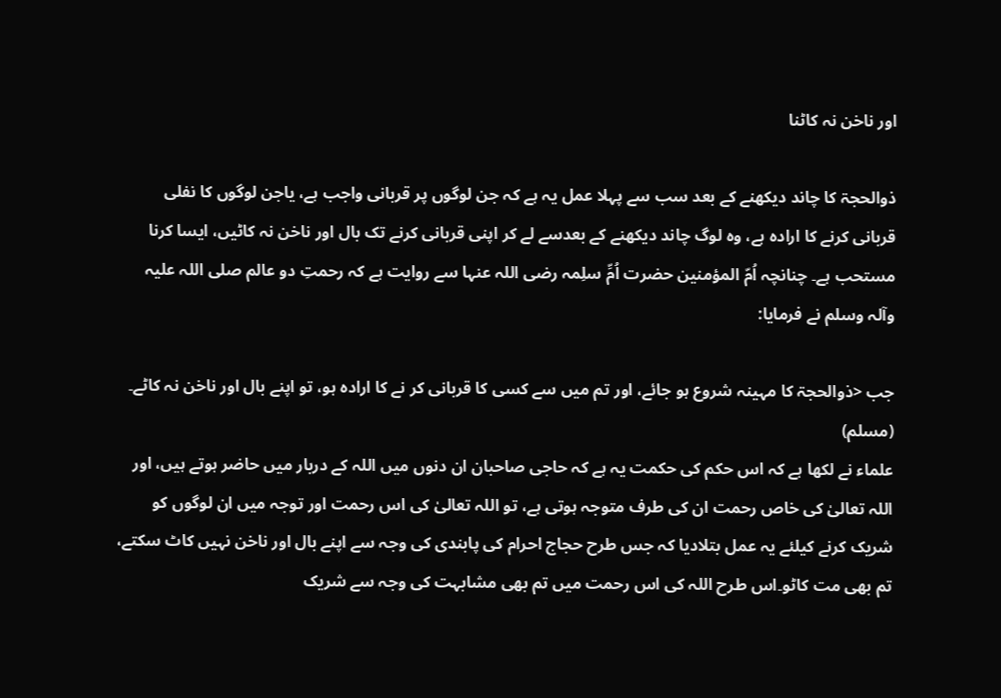اور ناخن نہ کاٹنا

ذوالحجۃ کا چاند دیکھنے کے بعد سب سے پہلا عمل یہ ہے کہ جن لوگوں پر قربانی واجب ہے، یاجن لوگوں کا نفلی قربانی کرنے کا ارادہ ہے، وہ لوگ چاند دیکھنے کے بعدسے لے کر اپنی قربانی کرنے تک بال اور ناخن نہ کاٹیں، ایسا کرنا مستحب ہے۔ چنانچہ اُمّ المؤمنین حضرت اُمِّ سلِمہ رضی اللہ عنہا سے روایت ہے کہ رحمتِ دو عالم صلی اللہ علیہ وآلہ وسلم نے فرمایا:

جب <ذوالحجۃ کا مہینہ شروع ہو جائے، اور تم میں سے کسی کا قربانی کر نے کا ارادہ ہو، تو اپنے بال اور ناخن نہ کاٹے۔ (مسلم)
علماء نے لکھا ہے کہ اس حکم کی حکمت یہ ہے کہ حاجی صاحبان ان دنوں میں اللہ کے دربار میں حاضر ہوتے ہیں، اور اللہ تعالیٰ کی خاص رحمت ان کی طرف متوجہ ہوتی ہے، تو اللہ تعالیٰ کی اس رحمت اور توجہ میں ان لوگوں کو شریک کرنے کیلئے یہ عمل بتلادیا کہ جس طرح حجاج احرام کی پابندی کی وجہ سے اپنے بال اور ناخن نہیں کاٹ سکتے، تم بھی مت کاٹو۔اس طرح اللہ کی اس رحمت میں تم بھی مشابہت کی وجہ سے شریک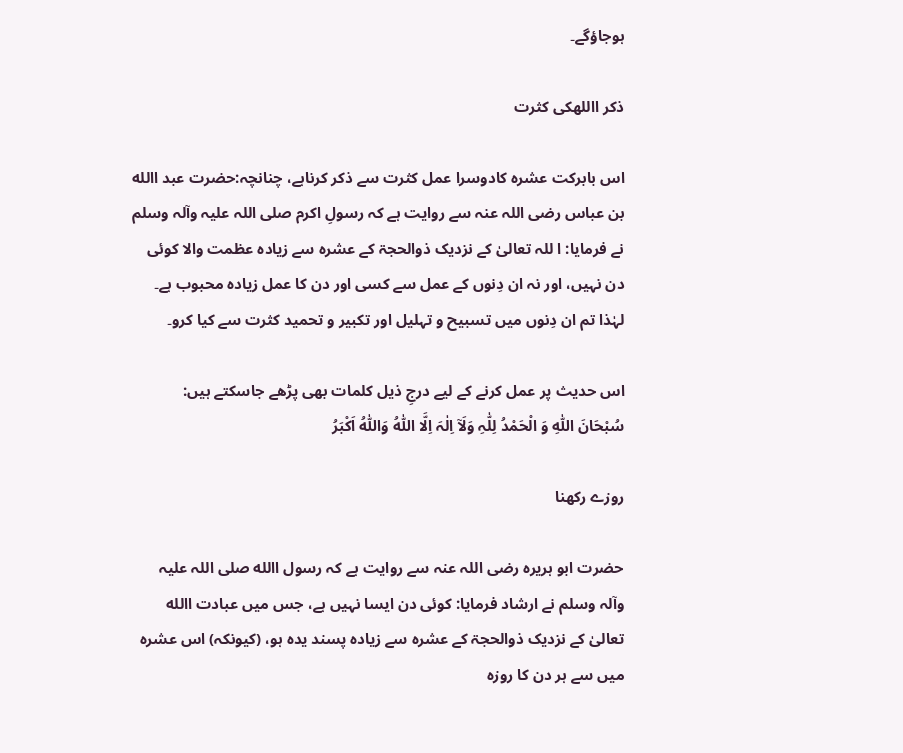ہوجاؤگے۔

ذکر االلهکی کثرت

اس بابرکت عشرہ کادوسرا عمل کثرت سے ذکر کرناہے، چنانچہ:حضرت عبد االله بن عباس رضی اللہ عنہ سے روایت ہے کہ رسولِ اکرم صلی اللہ علیہ وآلہ وسلم نے فرمایا: ا للہ تعالیٰ کے نزدیک ذوالحجۃ کے عشرہ سے زیادہ عظمت والا کوئی دن نہیں، اور نہ ان دِنوں کے عمل سے کسی اور دن کا عمل زیادہ محبوب ہے۔ لہٰذا تم ان دِنوں میں تسبیح و تہلیل اور تکبیر و تحمید کثرت سے کیا کرو۔

اس حدیث پر عمل کرنے کے لیے درجِ ذیل کلمات بھی پڑھے جاسکتے ہیں:
سُبْحَانَ اللّٰہِ وَ الْحَمْدُ لِلّٰہِ وَلَآ اِلٰہَ اِلَّا اللّٰہُ وَاللّٰہُ اَکْبَرُ

روزے رکھنا

حضرت ابو ہریرہ رضی اللہ عنہ سے روایت ہے کہ رسول االله صلی اللہ علیہ وآلہ وسلم نے ارشاد فرمایا: کوئی دن ایسا نہیں ہے، جس میں عبادت االله تعالیٰ کے نزدیک ذوالحجۃ کے عشرہ سے زیادہ پسند یدہ ہو، (کیونکہ) اس عشرہ میں سے ہر دن کا روزہ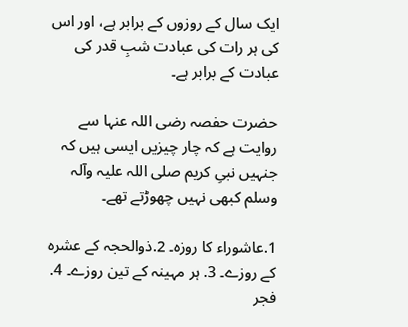ایک سال کے روزوں کے برابر ہے، اور اس کی ہر رات کی عبادت شبِ قدر کی عبادت کے برابر ہے۔

حضرت حفصہ رضی اللہ عنہا سے روایت ہے کہ چار چیزیں ایسی ہیں کہ جنہیں نبیِ کریم صلی اللہ علیہ وآلہ وسلم کبھی نہیں چھوڑتے تھے۔

1.عاشوراء کا روزہ۔ 2.ذوالحجہ کے عشرہ کے روزے۔ 3. ہر مہینہ کے تین روزے۔ 4. فجر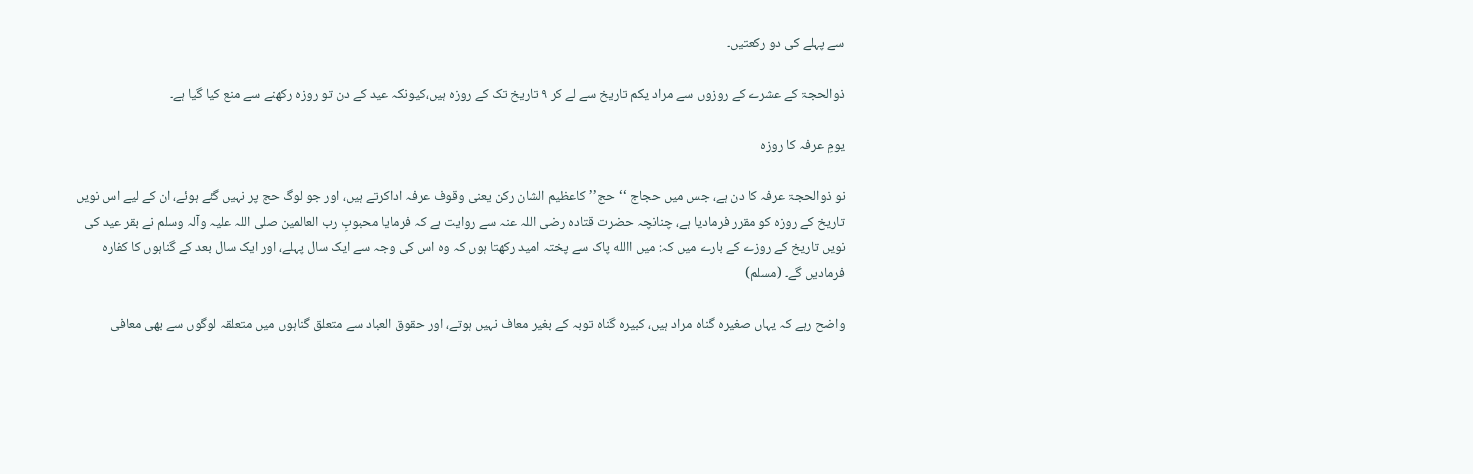سے پہلے کی دو رکعتیں۔

ذوالحجۃ کے عشرے کے روزوں سے مراد یکم تاریخ سے لے کر ۹ تاریخ تک کے روزہ ہیں،کیونکہ عید کے دن تو روزہ رکھنے سے منع کیا گیا ہے۔

یومِ عرفہ کا روزہ

نو ذوالحجۃ عرفہ کا دن ہے، جس میں حجاج ‘‘حج’’ کاعظیم الشان رکن یعنی وقوف عرفہ اداکرتے ہیں، اور جو لوگ حج پر نہیں گئے ہوئے، ان کے لیے اس نویں تاریخ کے روزہ کو مقرر فرمادیا ہے، چنانچہ حضرت قتادہ رضی اللہ عنہ سے روایت ہے کہ فرمایا محبوبِ رب العالمین صلی اللہ علیہ وآلہ وسلم نے بقر عید کی نویں تاریخ کے روزے کے بارے میں کہ: میں االله پاک سے پختہ امید رکھتا ہوں کہ وہ اس کی وجہ سے ایک سال پہلے، اور ایک سال بعد کے گناہوں کا کفارہ فرمادیں گے۔ (مسلم)

واضح رہے کہ یہاں صغیرہ گناہ مراد ہیں، کبیرہ گناہ توبہ کے بغیر معاف نہیں ہوتے، اور حقوق العباد سے متعلق گناہوں میں متعلقہ لوگوں سے بھی معافی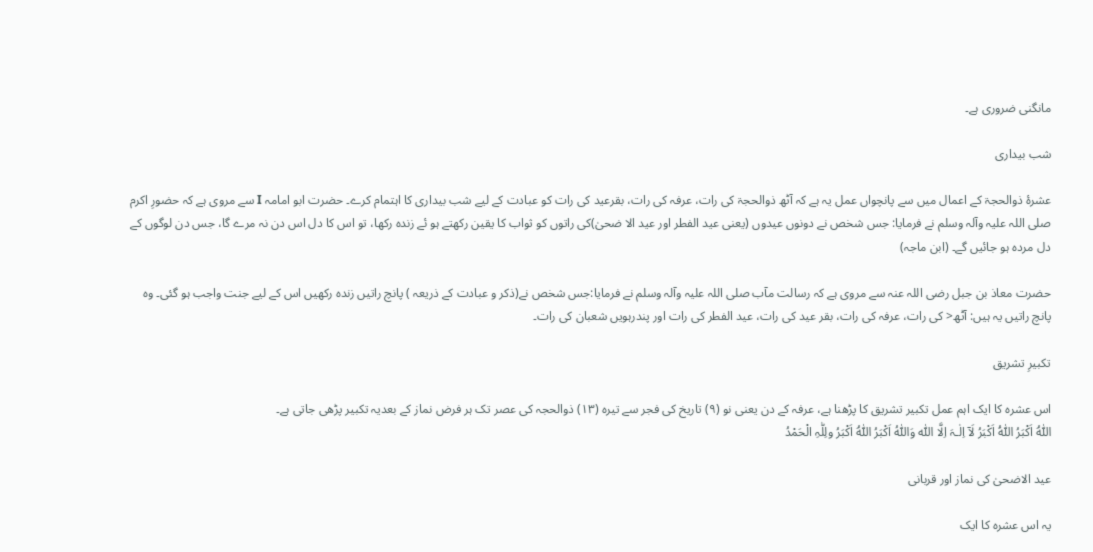مانگنی ضروری ہے۔

شب بیداری

عشرۂ ذوالحجۃ کے اعمال میں سے پانچواں عمل یہ ہے کہ آٹھ ذوالحجۃ کی رات، عرفہ کی رات، بقرعید کی رات کو عبادت کے لیے شب بیداری کا اہتمام کرے۔ حضرت ابو امامہ I سے مروی ہے کہ حضورِ اکرم صلی اللہ علیہ وآلہ وسلم نے فرمایا: جس شخص نے دونوں عیدوں (یعنی عید الفطر اور عید الا ضحیٰ)کی راتوں کو ثواب کا یقین رکھتے ہو ئے زندہ رکھا، تو اس کا دل اس دن نہ مرے گا، جس دن لوگوں کے دل مردہ ہو جائیں گے۔ (ابن ماجہ)

حضرت معاذ بن جبل رضی اللہ عنہ سے مروی ہے کہ رسالت مآب صلی اللہ علیہ وآلہ وسلم نے فرمایا:جس شخص نے(ذکر و عبادت کے ذریعہ ) پانچ راتیں زندہ رکھیں اس کے لیے جنت واجب ہو گئی۔ وہ پانچ راتیں یہ ہیں: آٹھ< کی رات، عرفہ کی رات، بقر عید کی رات، عید الفطر کی رات اور پندرہویں شعبان کی رات۔

تکبیرِ تشریق

اس عشرہ کا ایک اہم عمل تکبیر تشریق کا پڑھنا ہے، عرفہ کے دن یعنی نو (۹) تاریخ کی فجر سے تیرہ (۱۳) ذوالحجہ کی عصر تک ہر فرض نماز کے بعدیہ تکبیر پڑھی جاتی ہے۔
اَللّٰہُ اَکْبَرُ اَللّٰہُ اَکْبَرُ لَآ اِلٰـہَ اِلَّا اللّٰہ وَاللّٰہُ اَکْبَرُ اَللّٰہُ اَکْبَرُ ولِلّٰہِ الْحَمْدُ

عید الاضحیٰ کی نماز اور قربانی

یہ اس عشرہ کا ایک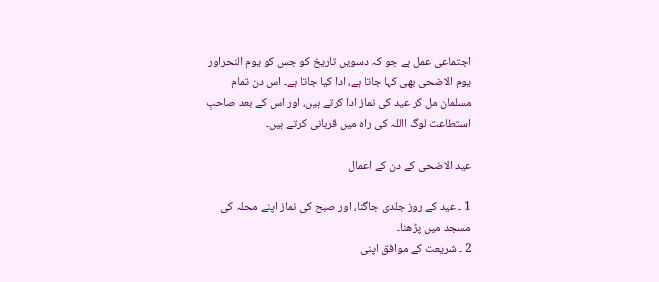اجتماعی عمل ہے جو کہ دسویں تاریخ کو جس کو یوم النحراور یوم الاضحی بھی کہا جاتا ہے، ادا کیا جاتا ہے۔ اس دن تمام مسلمان مل کر عید کی نماز ادا کرتے ہیں، اور اس کے بعد صاحبِ استطاعت لوگ االلہ کی راہ میں قربانی کرتے ہیں۔

عید الاضحی کے دن کے اعمال

1 ۔ عید کے روز جلدی جاگنا، اور صبح کی نماز اپنے محلہ کی مسجد میں پڑھنا۔
2 ۔ شریعت کے موافق اپنی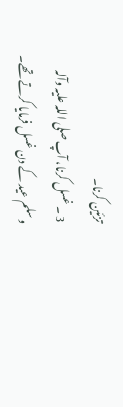تزئین کرنا۔
3 ۔ غسل کرنا، آپ صلی اللہ علیہ وآلہ وسلم عید کے دن غسل فرمایا کرتے تھے۔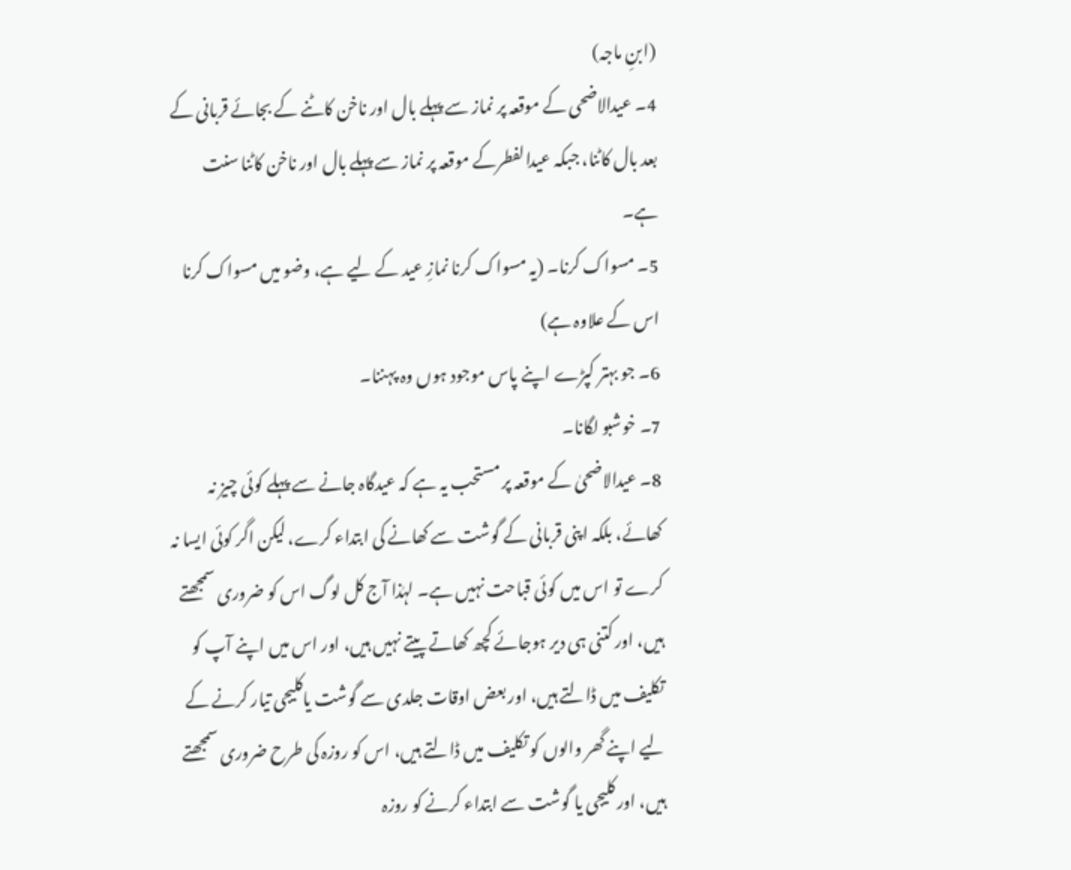(ابنِ ماجہ)
4۔ عیدالاضحی کے موقعہ پر نماز سے پہلے بال اور ناخن کاٹنے کے بجائے قربانی کے بعد بال کاٹنا، جبکہ عیدالفطرکے موقعہ پر نماز سے پہلے بال اور ناخن کاٹنا سنت ہے۔
5۔ مسواک کرنا۔ (یہ مسواک کرنا نمازِ عید کے لیے ہے، وضو میں مسواک کرنا اس کے علاوہ ہے)
6۔ جو بہتر کپڑے اپنے پاس موجود ہوں وہ پہننا۔
7۔ خوشبو لگانا۔
8۔ عیدالاضحیٰ کے موقعہ پر مستحب یہ ہے کہ عیدگاہ جانے سے پہلے کوئی چیز نہ کھائے، بلکہ اپنی قربانی کے گوشت سے کھانے کی ابتداء کرے، لیکن اگر کوئی ایسا نہ کرے تو اس میں کوئی قباحت نہیں ہے۔ لہٰذا آج کل لوگ اس کو ضروری سمجھتے ہیں، اور کتنی ہی دیر ہوجائے کچھ کھاتے پیتے نہیں ہیں، اور اس میں اپنے آپ کو تکلیف میں ڈالتے ہیں، اور بعض اوقات جلدی سے گوشت یاکلیجی تیار کرنے کے لیے اپنے گھر والوں کو تکلیف میں ڈالتے ہیں، اس کو روزہ کی طرح ضروری سمجھتے ہیں، اور کلیجی یا گوشت سے ابتداء کرنے کو روزہ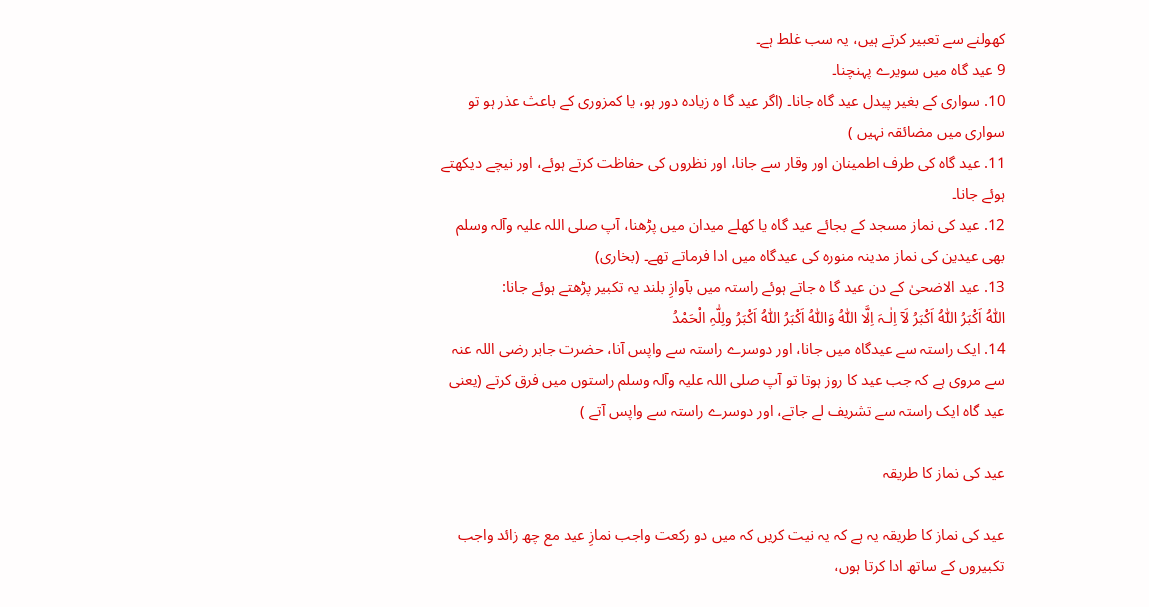کھولنے سے تعبیر کرتے ہیں، یہ سب غلط ہے۔
9 عید گاہ میں سویرے پہنچنا۔
10. سواری کے بغیر پیدل عید گاہ جانا۔ (اگر عید گا ہ زیادہ دور ہو، یا کمزوری کے باعث عذر ہو تو سواری میں مضائقہ نہیں )
11. عید گاہ کی طرف اطمینان اور وقار سے جانا، اور نظروں کی حفاظت کرتے ہوئے، اور نیچے دیکھتے ہوئے جانا۔
12. عید کی نماز مسجد کے بجائے عید گاہ یا کھلے میدان میں پڑھنا، آپ صلی اللہ علیہ وآلہ وسلم بھی عیدین کی نماز مدینہ منورہ کی عیدگاہ میں ادا فرماتے تھے۔ (بخاری)
13. عید الاضحیٰ کے دن عید گا ہ جاتے ہوئے راستہ میں بآوازِ بلند یہ تکبیر پڑھتے ہوئے جانا:
اَللّٰہُ اَکْبَرُ اَللّٰہُ اَکْبَرُ لَآ اِلٰـہَ اِلَّا اللّٰہُ وَاللّٰہُ اَکْبَرُ اَللّٰہُ اَکْبَرُ ولِلّٰہِ الْحَمْدُ
14. ایک راستہ سے عیدگاہ میں جانا، اور دوسرے راستہ سے واپس آنا، حضرت جابر رضی اللہ عنہ سے مروی ہے کہ جب عید کا روز ہوتا تو آپ صلی اللہ علیہ وآلہ وسلم راستوں میں فرق کرتے (یعنی عید گاہ ایک راستہ سے تشریف لے جاتے، اور دوسرے راستہ سے واپس آتے )

عید کی نماز کا طریقہ

عید کی نماز کا طریقہ یہ ہے کہ یہ نیت کریں کہ میں دو رکعت واجب نمازِ عید مع چھ زائد واجب تکبیروں کے ساتھ ادا کرتا ہوں،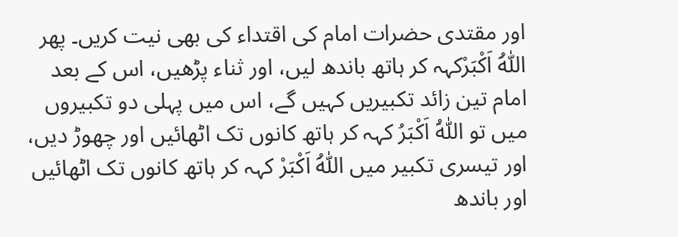اور مقتدی حضرات امام کی اقتداء کی بھی نیت کریں۔ پھر اَللّٰہُ اَکْبَرْکہہ کر ہاتھ باندھ لیں، اور ثناء پڑھیں، اس کے بعد امام تین زائد تکبیریں کہیں گے، اس میں پہلی دو تکبیروں میں تو اَللّٰہُ اَکْبَرُ کہہ کر ہاتھ کانوں تک اٹھائیں اور چھوڑ دیں، اور تیسری تکبیر میں اَللّٰہُ اَکْبَرْ کہہ کر ہاتھ کانوں تک اٹھائیں اور باندھ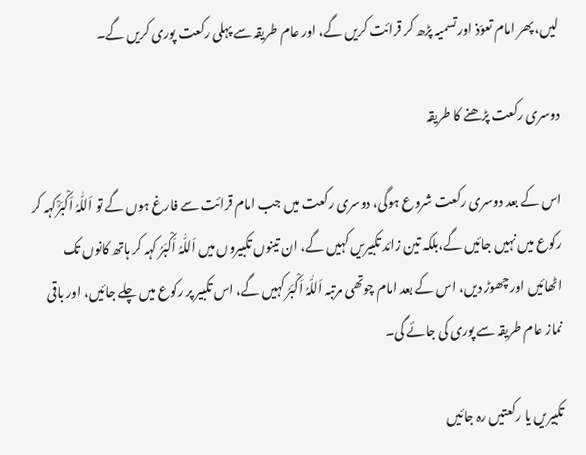لیں، پھر امام تعوّذ اور تسمیہ پڑھ کر قرائت کریں گے، اور عام طریقہ سے پہلی رکعت پوری کریں گے۔

دوسری رکعت پڑھنے کا طریقہ

اس کے بعد دوسری رکعت شروع ہوگی، دوسری رکعت میں جب امام قرائت سے فارغ ہوں گے تو اَللّٰہُ اَکْبَرُْکہہ کر رکوع میں نہیں جائیں گے،بلکہ تین زائد تکبیریں کہیں گے، ان تینوں تکبیروں میں اَللّٰہُ اَکْبَرُ کہہ کر ہاتھ کانوں تک اٹھائیں اور چھوڑ دیں، اس کے بعد امام چوتھی مرتبہ اَللّٰہُ اَکْبَرُ کہیں گے، اس تکبیر پر رکوع میں چلے جائیں، اور باقی نماز عام طریقہ سے پوری کی جائے گی۔

تکبیریں یا رکعتیں رہ جائیں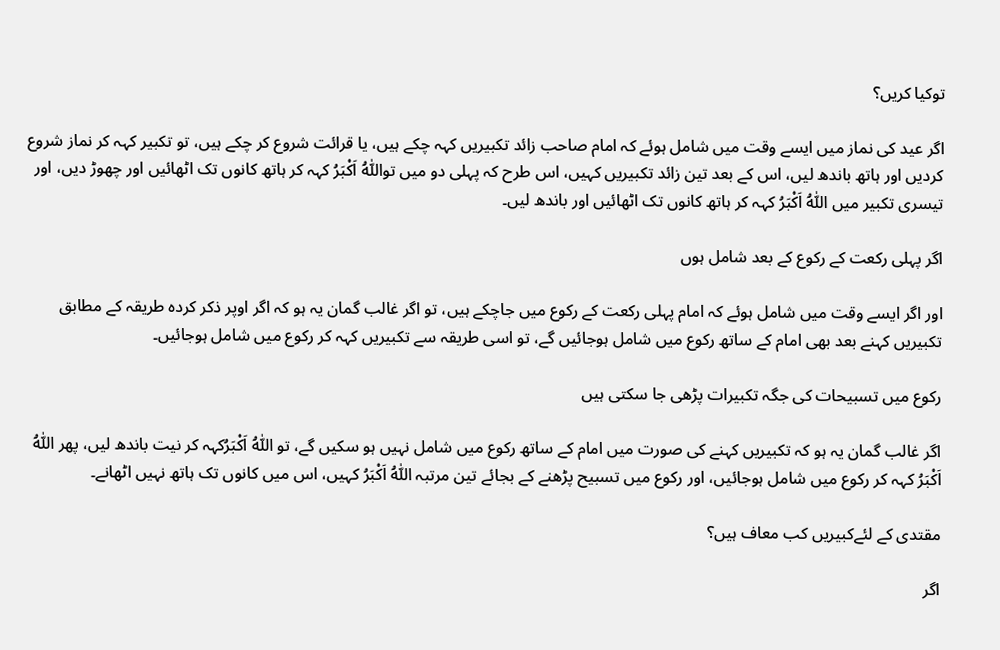توکیا کریں؟

اگر عید کی نماز میں ایسے وقت میں شامل ہوئے کہ امام صاحب زائد تکبیریں کہہ چکے ہیں، یا قرائت شروع کر چکے ہیں، تو تکبیر کہہ کر نماز شروع کردیں اور ہاتھ باندھ لیں، اس کے بعد تین زائد تکبیریں کہیں، اس طرح کہ پہلی دو میں تواَللّٰہُ اَکْبَرُ کہہ کر ہاتھ کانوں تک اٹھائیں اور چھوڑ دیں، اور تیسری تکبیر میں اَللّٰہُ اَکْبَرُ کہہ کر ہاتھ کانوں تک اٹھائیں اور باندھ لیں۔

اگر پہلی رکعت کے رکوع کے بعد شامل ہوں

اور اگر ایسے وقت میں شامل ہوئے کہ امام پہلی رکعت کے رکوع میں جاچکے ہیں، تو اگر غالب گمان یہ ہو کہ اگر اوپر ذکر کردہ طریقہ کے مطابق تکبیریں کہنے بعد بھی امام کے ساتھ رکوع میں شامل ہوجائیں گے، تو اسی طریقہ سے تکبیریں کہہ کر رکوع میں شامل ہوجائیں۔

رکوع میں تسبیحات کی جگہ تکبیرات پڑھی جا سکتی ہیں

اگر غالب گمان یہ ہو کہ تکبیریں کہنے کی صورت میں امام کے ساتھ رکوع میں شامل نہیں ہو سکیں گے، تو اَللّٰہُ اَکْبَرُکہہ کر نیت باندھ لیں، پھر اَللّٰہُ اَکْبَرُ کہہ کر رکوع میں شامل ہوجائیں، اور رکوع میں تسبیح پڑھنے کے بجائے تین مرتبہ اَللّٰہُ اَکْبَرُ کہیں، اس میں کانوں تک ہاتھ نہیں اٹھانے۔

مقتدی کے لئےکبیریں کب معاف ہیں؟

اگر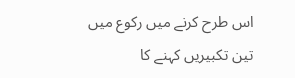اس طرح کرنے میں رکوع میں تین تکبیریں کہنے کا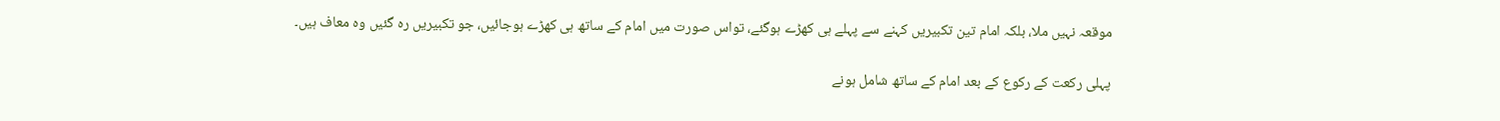موقعہ نہیں ملا، بلکہ امام تین تکبیریں کہنے سے پہلے ہی کھڑے ہوگئے، تواس صورت میں امام کے ساتھ ہی کھڑے ہوجائیں، جو تکبیریں رہ گئیں وہ معاف ہیں۔

پہلی رکعت کے رکوع کے بعد امام کے ساتھ شامل ہونے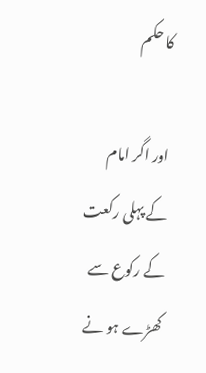کا حکم

اور اگر امام کے پہلی رکعت کے رکوع سے کھڑے ہو نے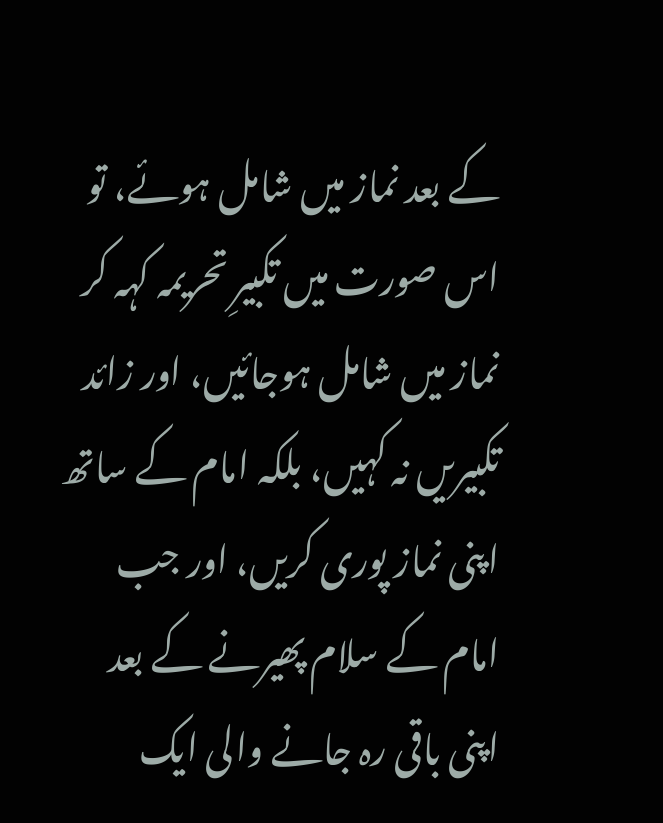کے بعد نماز میں شامل ہوئے، تو اس صورت میں تکبیرِ تحریمہ کہہ کر نماز میں شامل ہوجائیں، اور زائد تکبیریں نہ کہیں، بلکہ امام کے ساتھ اپنی نماز پوری کریں، اور جب امام کے سلام پھیرنے کے بعد اپنی باقی رہ جانے والی ایک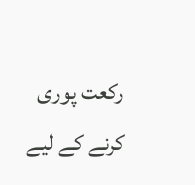رکعت پوری کرنے کے لیے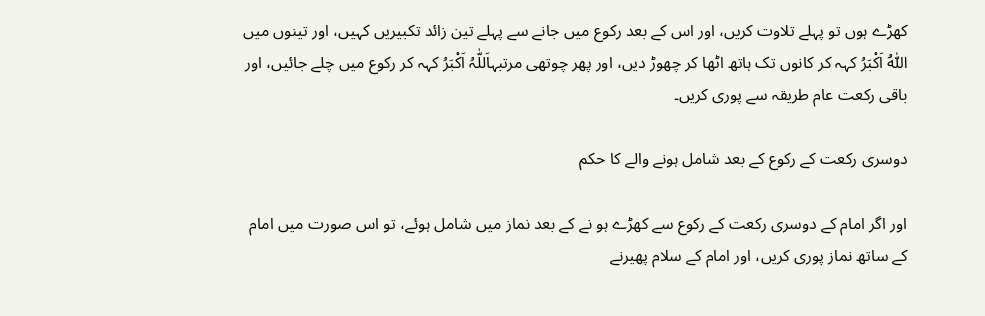کھڑے ہوں تو پہلے تلاوت کریں، اور اس کے بعد رکوع میں جانے سے پہلے تین زائد تکبیریں کہیں، اور تینوں میں اَللّٰہُ اَکْبَرُ کہہ کر کانوں تک ہاتھ اٹھا کر چھوڑ دیں، اور پھر چوتھی مرتبہاَللّٰہُ اَکْبَرُ کہہ کر رکوع میں چلے جائیں، اور باقی رکعت عام طریقہ سے پوری کریں۔

دوسری رکعت کے رکوع کے بعد شامل ہونے والے کا حکم

اور اگر امام کے دوسری رکعت کے رکوع سے کھڑے ہو نے کے بعد نماز میں شامل ہوئے، تو اس صورت میں امام کے ساتھ نماز پوری کریں، اور امام کے سلام پھیرنے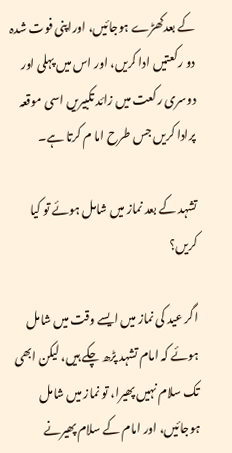کے بعدکھڑے ہوجائیں، اوراپنی فوت شدہ دو رکعتیں ادا کریں، اور اس میں پہلی اور دوسری رکعت میں زائد تکبیریں اسی موقعہ پرادا کریں جس طرح اما م کرتا ہے۔

تشہد کے بعد نماز میں شامل ہوئے تو کیا کریں؟

اگر عید کی نماز میں ایسے وقت میں شامل ہوئے کہ امام تشہد پڑھ چکے ہیں، لیکن ابھی تک سلام نہیں پھیرا، تو نماز میں شامل ہوجائیں، اور امام کے سلام پھیرنے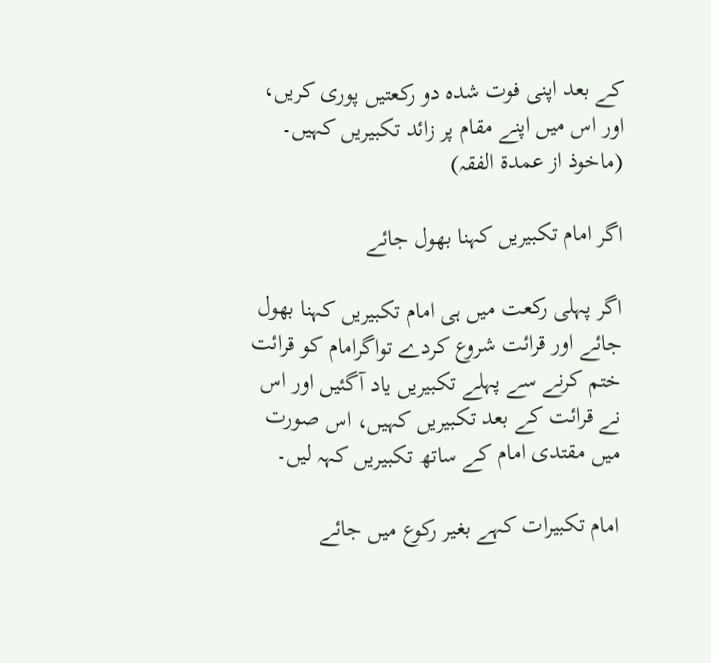کے بعد اپنی فوت شدہ دو رکعتیں پوری کریں، اور اس میں اپنے مقام پر زائد تکبیریں کہیں۔ (ماخوذ از عمدۃ الفقہ)

اگر امام تکبیریں کہنا بھول جائے

اگر پہلی رکعت میں ہی امام تکبیریں کہنا بھول جائے اور قرائت شروع کردے تواگرامام کو قرائت ختم کرنے سے پہلے تکبیریں یاد آگئیں اور اس نے قرائت کے بعد تکبیریں کہیں، اس صورت میں مقتدی امام کے ساتھ تکبیریں کہہ لیں۔

امام تکبیرات کہے بغیر رکوع میں جائے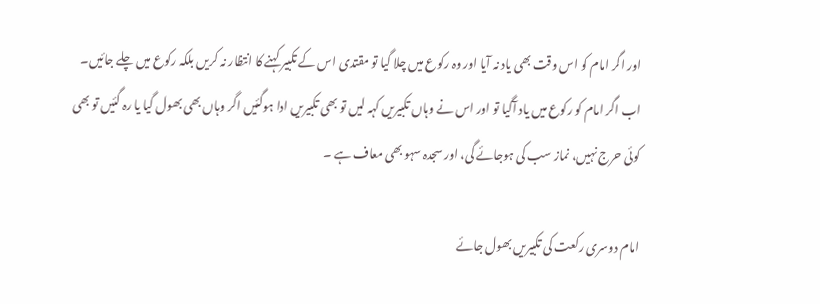اور اگر امام کو اس وقت بھی یاد نہ آیا اور وہ رکوع میں چلا گیا تو مقتدی اس کے تکبیر کہنے کا انتظار نہ کریں بلکہ رکوع میں چلے جائیں۔ اب اگر امام کو رکوع میں یاد آگیا تو اور اس نے وہاں تکبیریں کہہ لیں تو بھی تکبیریں ادا ہوگئیں اگر وہاں بھی بھول گیا یا رہ گئیں تو بھی کوئی حرج نہیں، نماز سب کی ہوجائے گی، اور سجدہ سہو بھی معاف ہے ۔

امام دوسری رکعت کی تکبیریں بھول جائے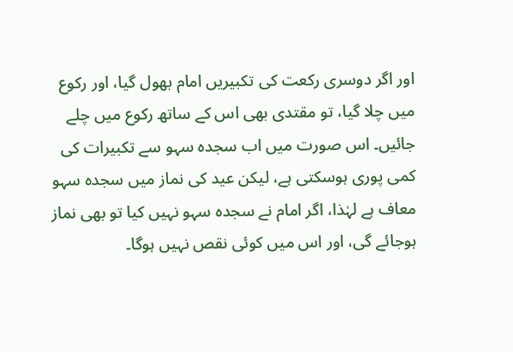اور اگر دوسری رکعت کی تکبیریں امام بھول گیا، اور رکوع میں چلا گیا، تو مقتدی بھی اس کے ساتھ رکوع میں چلے جائیں۔ اس صورت میں اب سجدہ سہو سے تکبیرات کی کمی پوری ہوسکتی ہے، لیکن عید کی نماز میں سجدہ سہو معاف ہے لہٰذا، اگر امام نے سجدہ سہو نہیں کیا تو بھی نماز ہوجائے گی، اور اس میں کوئی نقص نہیں ہوگا۔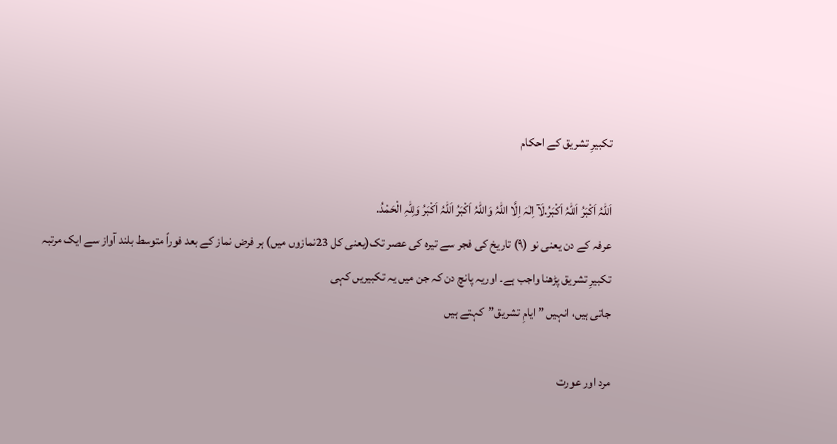تکبیرِ تشریق کے احکام

اَللّٰہُ اَکْبَرُ اَللّٰہُ اَکْبَرُ.لَآ اِلٰہَ اِلَّا اللّٰہُ وَاللّٰہُ اَکْبَرُ اَللّٰہُ اَکْبَرُ وَلِلّٰہِ الْحَمْدُ.
عرفہ کے دن یعنی نو (۹) تاریخ کی فجر سے تیرہ کی عصر تک(یعنی کل 23نمازوں میں) ہر فرض نماز کے بعد فوراً متوسط بلند آواز سے ایک مرتبہ تکبیرِ تشریق پڑھنا واجب ہے۔ اوریہ پانچ دن کہ جن میں یہ تکبیریں کہی
جاتی ہیں، انہیں ”ایامِ تشریق”کہتے ہیں

مرد اور عورت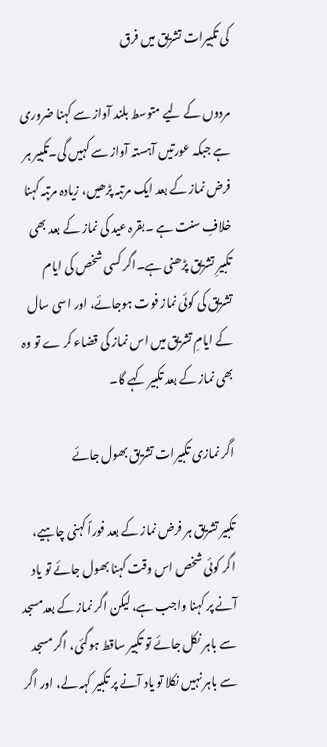کی تکبیرات تشریق میں فرق

مردوں کے لیے متوسط بلند آواز سے کہنا ضروری ہے جبکہ عورتیں آہستہ آواز سے کہیں گی۔تکبیر ہر فرض نماز کے بعد ایک مرتبہ پڑھیں، زیادہ مرتبہ کہنا خلافِ سنت ہے ۔بقرہ عید کی نماز کے بعد بھی تکبیرِ تشریق پڑھنی ہے۔اگر کسی شخص کی ایام تشریق کی کوئی نماز فوت ہوجائے، اور اسی سال کے ایامِ تشریق میں اس نماز کی قضاء کر ے تو وہ بھی نماز کے بعد تکبیر کہے گا۔

اگر نمازی تکبیرات تشریق بھول جائے

تکبیر تشریق ہر فرض نماز کے بعد فوراً کہنی چاہیے، اگر کوئی شخص اس وقت کہنا بھول جائے تو یاد آنے پر کہنا واجب ہے، لیکن اگر نماز کے بعدمسجد سے باہر نکل جائے تو تکبیر ساقط ہوگئی، اگر مسجد سے باہر نہیں نکلا تو یاد آنے پر تکبیر کہہ لے، اور اگر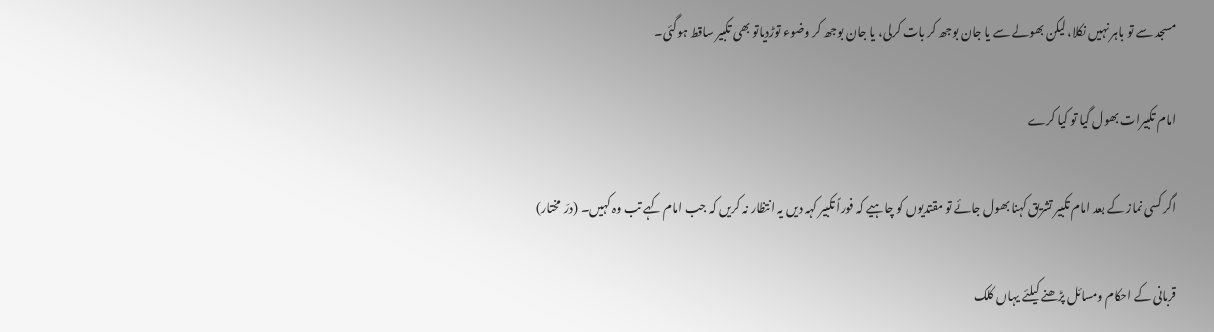مسجد سے تو باہر نہیں نکلا، لیکن بھولے سے یا جان بوجھ کر بات کرلی، یا جان بوجھ کر وضوء توڑدیاتو بھی تکبیر ساقط ہوگئی۔

امام تکبیرات بھول گیا تو کیا کرے

اگر کسی نماز کے بعد امام تکبیر تشریق کہنا بھول جائے تو مقتدیوں کو چاہیے کہ فوراً تکبیر کہہ دیں یہ انتظار نہ کریں کہ جب امام کہے تب وہ کہیں۔ (درّ  مختار)

قربانی کے احکام ومسائل پڑھنے کیلئے یہاں کلک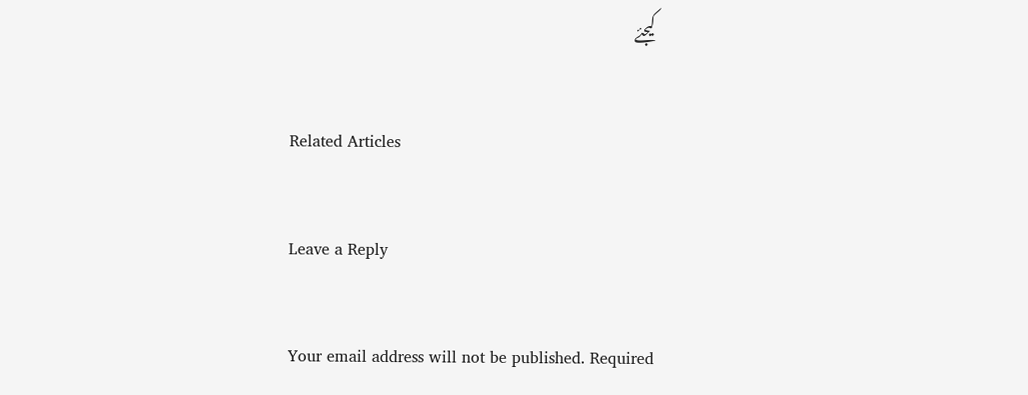کیجئے

Related Articles

Leave a Reply

Your email address will not be published. Required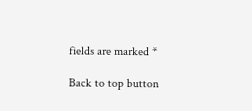fields are marked *

Back to top button